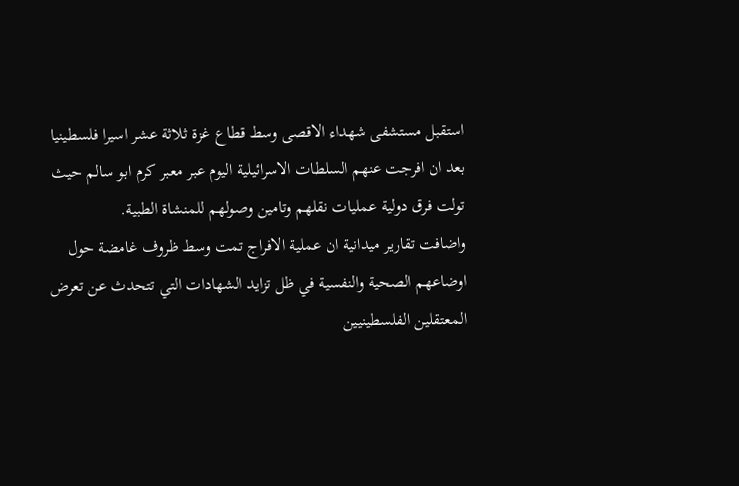استقبل مستشفى شهداء الاقصى وسط قطاع غزة ثلاثة عشر اسيرا فلسطينيا بعد ان افرجت عنهم السلطات الاسرائيلية اليوم عبر معبر كرم ابو سالم حيث تولت فرق دولية عمليات نقلهم وتامين وصولهم للمنشاة الطبية.
واضافت تقارير ميدانية ان عملية الافراج تمت وسط ظروف غامضة حول اوضاعهم الصحية والنفسية في ظل تزايد الشهادات التي تتحدث عن تعرض المعتقلين الفلسطينيين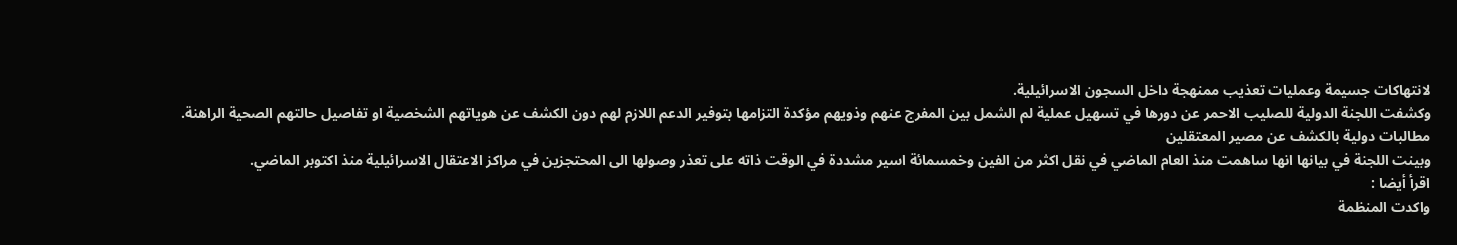لانتهاكات جسيمة وعمليات تعذيب ممنهجة داخل السجون الاسرائيلية.
وكشفت اللجنة الدولية للصليب الاحمر عن دورها في تسهيل عملية لم الشمل بين المفرج عنهم وذويهم مؤكدة التزامها بتوفير الدعم اللازم لهم دون الكشف عن هوياتهم الشخصية او تفاصيل حالتهم الصحية الراهنة.
مطالبات دولية بالكشف عن مصير المعتقلين
وبينت اللجنة في بيانها انها ساهمت منذ العام الماضي في نقل اكثر من الفين وخمسمائة اسير مشددة في الوقت ذاته على تعذر وصولها الى المحتجزين في مراكز الاعتقال الاسرائيلية منذ اكتوبر الماضي.
اقرأ أيضا :
واكدت المنظمة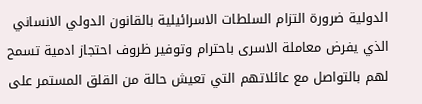الدولية ضرورة التزام السلطات الاسرائيلية بالقانون الدولي الانساني الذي يفرض معاملة الاسرى باحترام وتوفير ظروف احتجاز ادمية تسمح لهم بالتواصل مع عائلاتهم التي تعيش حالة من القلق المستمر على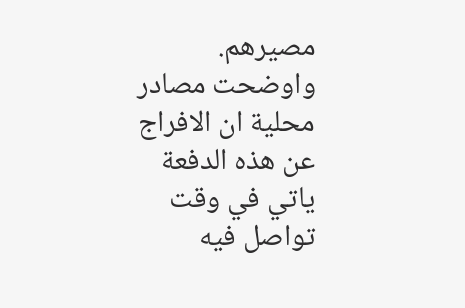مصيرهم.
واوضحت مصادر محلية ان الافراج عن هذه الدفعة ياتي في وقت تواصل فيه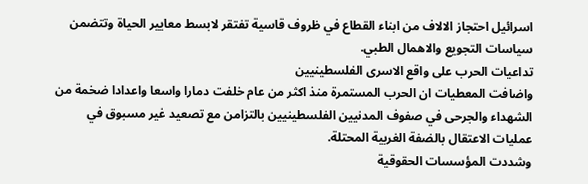اسرائيل احتجاز الالاف من ابناء القطاع في ظروف قاسية تفتقر لابسط معايير الحياة وتتضمن سياسات التجويع والاهمال الطبي.
تداعيات الحرب على واقع الاسرى الفلسطينيين
واضافت المعطيات ان الحرب المستمرة منذ اكثر من عام خلفت دمارا واسعا واعدادا ضخمة من الشهداء والجرحى في صفوف المدنيين الفلسطينيين بالتزامن مع تصعيد غير مسبوق في عمليات الاعتقال بالضفة الغربية المحتلة.
وشددت المؤسسات الحقوقية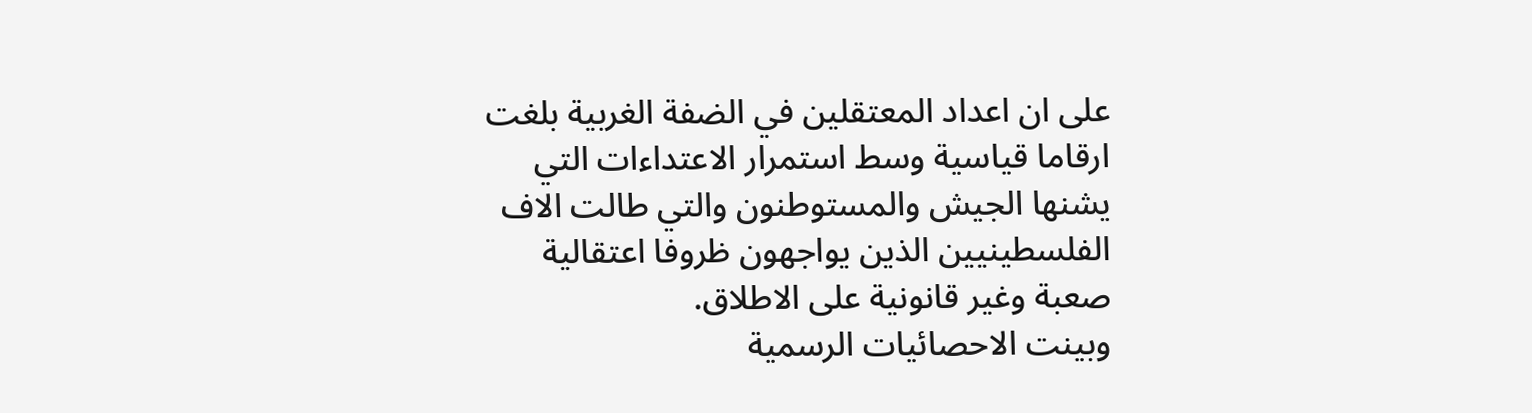على ان اعداد المعتقلين في الضفة الغربية بلغت ارقاما قياسية وسط استمرار الاعتداءات التي يشنها الجيش والمستوطنون والتي طالت الاف الفلسطينيين الذين يواجهون ظروفا اعتقالية صعبة وغير قانونية على الاطلاق.
وبينت الاحصائيات الرسمية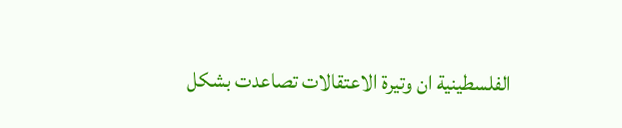الفلسطينية ان وتيرة الاعتقالات تصاعدت بشكل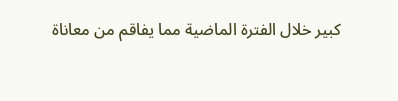كبير خلال الفترة الماضية مما يفاقم من معاناة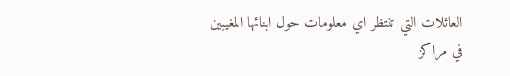العائلات التي تنتظر اي معلومات حول ابنائها المغيبين في مراكز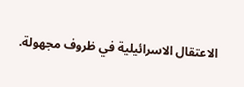الاعتقال الاسرائيلية في ظروف مجهولة.